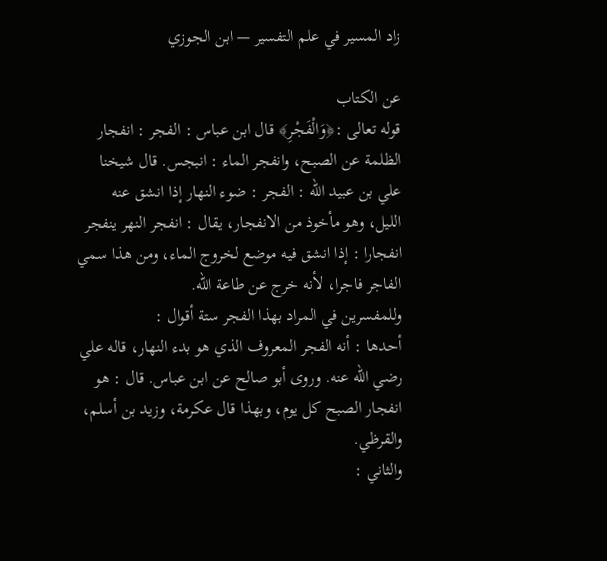زاد المسير في علم التفسير — ابن الجوزي

عن الكتاب
قوله تعالى :﴿وَالْفَجْرِ﴾ قال ابن عباس : الفجر : انفجار الظلمة عن الصبح، وانفجر الماء : انبجس. قال شيخنا علي بن عبيد الله : الفجر : ضوء النهار إذا انشق عنه الليل، وهو مأخوذ من الانفجار، يقال : انفجر النهر ينفجر انفجارا : إذا انشق فيه موضع لخروج الماء، ومن هذا سمي الفاجر فاجرا، لأنه خرج عن طاعة الله.
وللمفسرين في المراد بهذا الفجر ستة أقوال :
أحدها : أنه الفجر المعروف الذي هو بدء النهار، قاله علي رضي الله عنه. وروى أبو صالح عن ابن عباس. قال : هو انفجار الصبح كل يوم، وبهذا قال عكرمة، وزيد بن أسلم، والقرظي.
والثاني :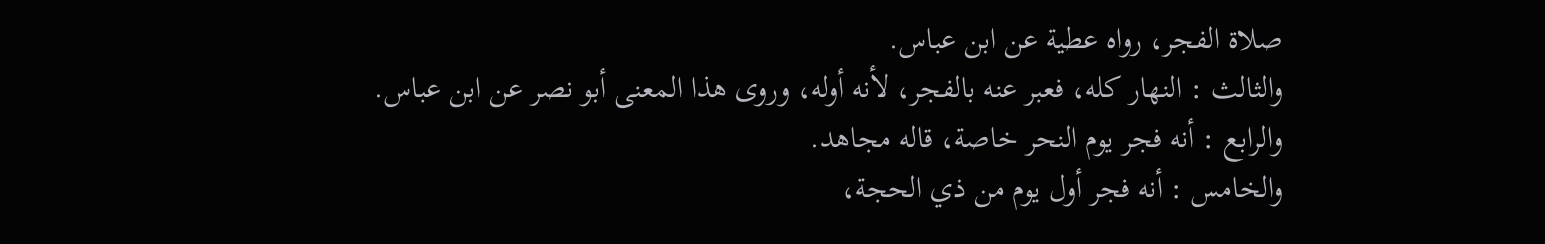صلاة الفجر، رواه عطية عن ابن عباس.
والثالث : النهار كله، فعبر عنه بالفجر، لأنه أوله، وروى هذا المعنى أبو نصر عن ابن عباس.
والرابع : أنه فجر يوم النحر خاصة، قاله مجاهد.
والخامس : أنه فجر أول يوم من ذي الحجة،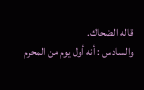قاله الضحاك.
والسادس : أنه أول يوم من المحرم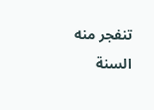تنفجر منه السنة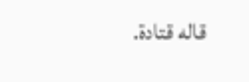قاله قتادة.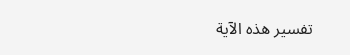تفسير هذه الآية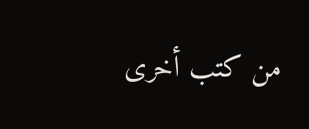من كتب أخرى